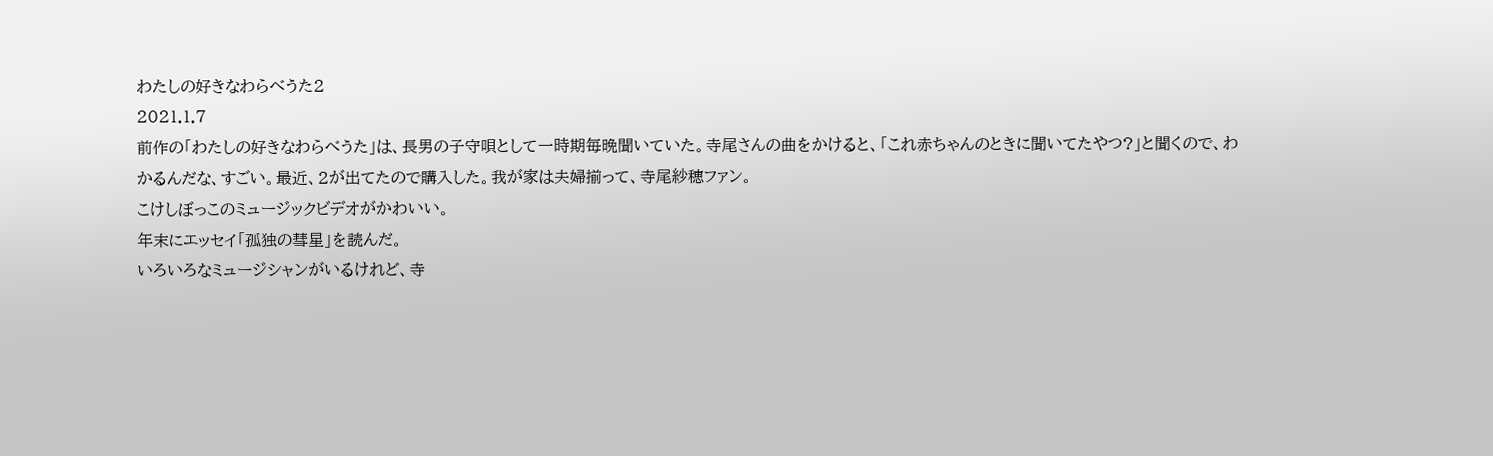わたしの好きなわらべうた2
2021.1.7
前作の「わたしの好きなわらべうた」は、長男の子守唄として一時期毎晩聞いていた。寺尾さんの曲をかけると、「これ赤ちゃんのときに聞いてたやつ?」と聞くので、わかるんだな、すごい。最近、2が出てたので購入した。我が家は夫婦揃って、寺尾紗穂ファン。
こけしぼっこのミュージックビデオがかわいい。
年末にエッセイ「孤独の彗星」を読んだ。
いろいろなミュージシャンがいるけれど、寺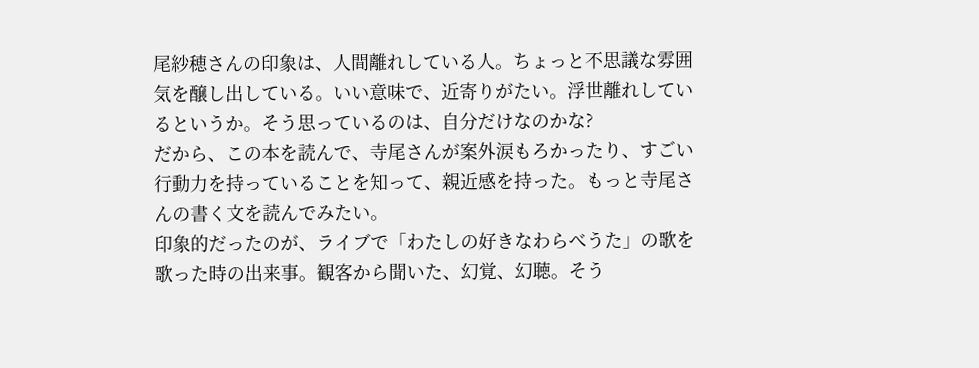尾紗穂さんの印象は、人間離れしている人。ちょっと不思議な雰囲気を醸し出している。いい意味で、近寄りがたい。浮世離れしているというか。そう思っているのは、自分だけなのかな?
だから、この本を読んで、寺尾さんが案外涙もろかったり、すごい行動力を持っていることを知って、親近感を持った。もっと寺尾さんの書く文を読んでみたい。
印象的だったのが、ライブで「わたしの好きなわらべうた」の歌を歌った時の出来事。観客から聞いた、幻覚、幻聴。そう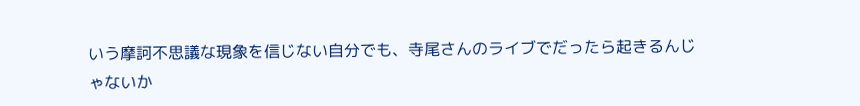いう摩訶不思議な現象を信じない自分でも、寺尾さんのライブでだったら起きるんじゃないか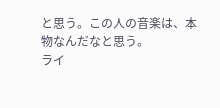と思う。この人の音楽は、本物なんだなと思う。
ライ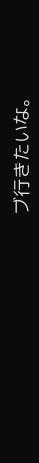ブ行きたいな。